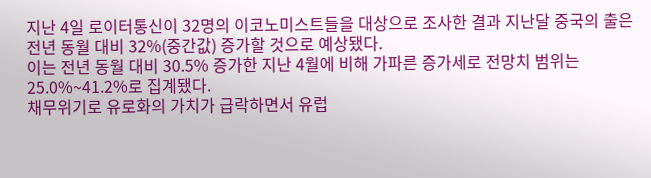지난 4일 로이터통신이 32명의 이코노미스트들을 대상으로 조사한 결과 지난달 중국의 출은 전년 동월 대비 32%(중간값) 증가할 것으로 예상됐다.
이는 전년 동월 대비 30.5% 증가한 지난 4월에 비해 가파른 증가세로 전망치 범위는 25.0%~41.2%로 집계됐다.
채무위기로 유로화의 가치가 급락하면서 유럽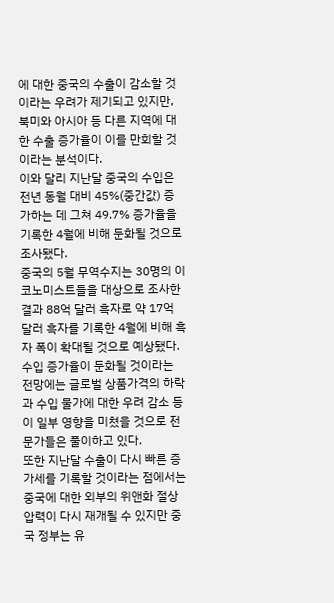에 대한 중국의 수출이 감소할 것이라는 우려가 제기되고 있지만, 북미와 아시아 등 다른 지역에 대한 수출 증가율이 이를 만회할 것이라는 분석이다.
이와 달리 지난달 중국의 수입은 전년 동월 대비 45%(중간값) 증가하는 데 그쳐 49.7% 증가율을 기록한 4월에 비해 둔화될 것으로 조사됐다.
중국의 5월 무역수지는 30명의 이코노미스트들을 대상으로 조사한 결과 88억 달러 흑자로 약 17억 달러 흑자를 기록한 4월에 비해 흑자 폭이 확대될 것으로 예상됐다.
수입 증가율이 둔화될 것이라는 전망에는 글로벌 상품가격의 하락과 수입 물가에 대한 우려 감소 등이 일부 영향을 미쳤을 것으로 전문가들은 풀이하고 있다.
또한 지난달 수출이 다시 빠른 증가세를 기록할 것이라는 점에서는 중국에 대한 외부의 위앤화 절상 압력이 다시 재개될 수 있지만 중국 정부는 유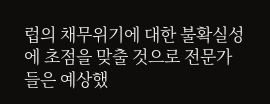럽의 채무위기에 대한 불확실성에 초점을 맞출 것으로 전문가들은 예상했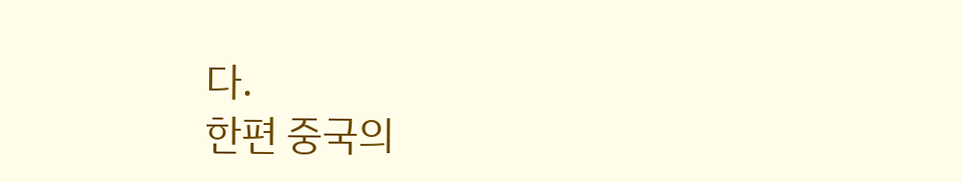다.
한편 중국의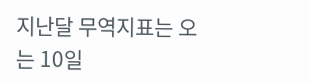지난달 무역지표는 오는 10일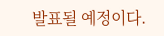발표될 예정이다.